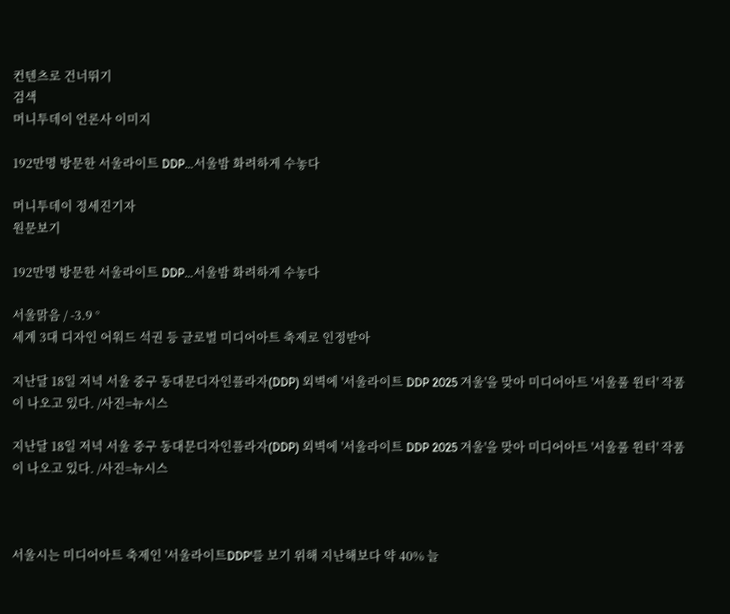컨텐츠로 건너뛰기
검색
머니투데이 언론사 이미지

192만명 방문한 서울라이트 DDP…서울밤 화려하게 수놓다

머니투데이 정세진기자
원문보기

192만명 방문한 서울라이트 DDP…서울밤 화려하게 수놓다

서울맑음 / -3.9 °
세계 3대 디자인 어워드 석권 등 글로벌 미디어아트 축제로 인정받아

지난달 18일 저녁 서울 중구 동대문디자인플라자(DDP) 외벽에 '서울라이트 DDP 2025 겨울'을 맞아 미디어아트 '서울풀 윈터' 작품이 나오고 있다. /사진=뉴시스

지난달 18일 저녁 서울 중구 동대문디자인플라자(DDP) 외벽에 '서울라이트 DDP 2025 겨울'을 맞아 미디어아트 '서울풀 윈터' 작품이 나오고 있다. /사진=뉴시스



서울시는 미디어아트 축제인 '서울라이트DDP'를 보기 위해 지난해보다 약 40% 늘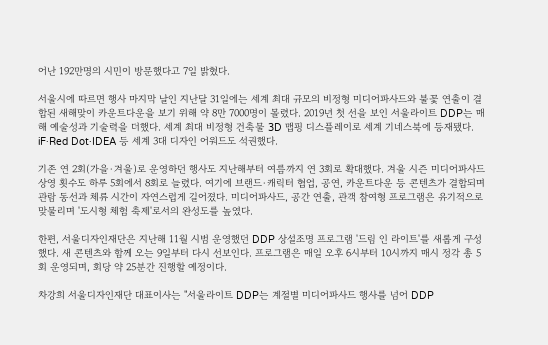어난 192만명의 시민이 방문했다고 7일 밝혔다.

서울시에 따르면 행사 마지막 날인 지난달 31일에는 세계 최대 규모의 비정형 미디어파사드와 불꽃 연출이 결합된 새해맞이 카운트다운을 보기 위해 약 8만 7000명이 몰렸다. 2019년 첫 선을 보인 서울라이트 DDP는 매해 예술성과 기술력을 더했다. 세계 최대 비정형 건축물 3D 맵핑 디스플레이로 세계 기네스북에 등재됐다. iF·Red Dot·IDEA 등 세계 3대 디자인 어워드도 석권했다.

기존 연 2회(가을·겨울)로 운영하던 행사도 지난해부터 여름까지 연 3회로 확대했다. 겨울 시즌 미디어파사드 상영 횟수도 하루 5회에서 8회로 늘렸다. 여기에 브랜드·캐릭터 협업, 공연, 카운트다운 등 콘텐츠가 결합되며 관람 동선과 체류 시간이 자연스럽게 길어졌다. 미디어파사드, 공간 연출, 관객 참여형 프로그램은 유기적으로 맞물리며 '도시형 체험 축제'로서의 완성도를 높였다.

한편, 서울디자인재단은 지난해 11월 시범 운영했던 DDP 상설조명 프로그램 '드림 인 라이트'를 새롭게 구성했다. 새 콘텐츠와 함께 오는 9일부터 다시 선보인다. 프로그램은 매일 오후 6시부터 10시까지 매시 정각 총 5회 운영되며, 회당 약 25분간 진행할 예정이다.

차강희 서울디자인재단 대표이사는 "서울라이트 DDP는 계절별 미디어파사드 행사를 넘어 DDP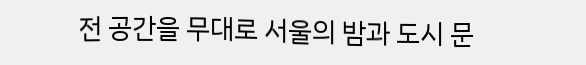전 공간을 무대로 서울의 밤과 도시 문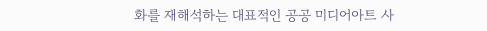화를 재해석하는 대표적인 공공 미디어아트 사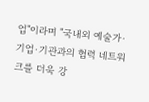업"이라며 "국내외 예술가·기업·기관과의 협력 네트워크를 더욱 강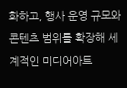화하고, 행사 운영 규모와 콘텐츠 범위를 확장해 세계적인 미디어아트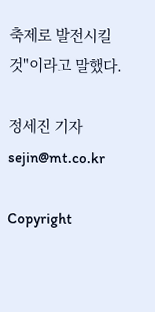축제로 발전시킬 것"이라고 말했다.

정세진 기자 sejin@mt.co.kr

Copyright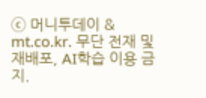ⓒ 머니투데이 & mt.co.kr. 무단 전재 및 재배포, AI학습 이용 금지.